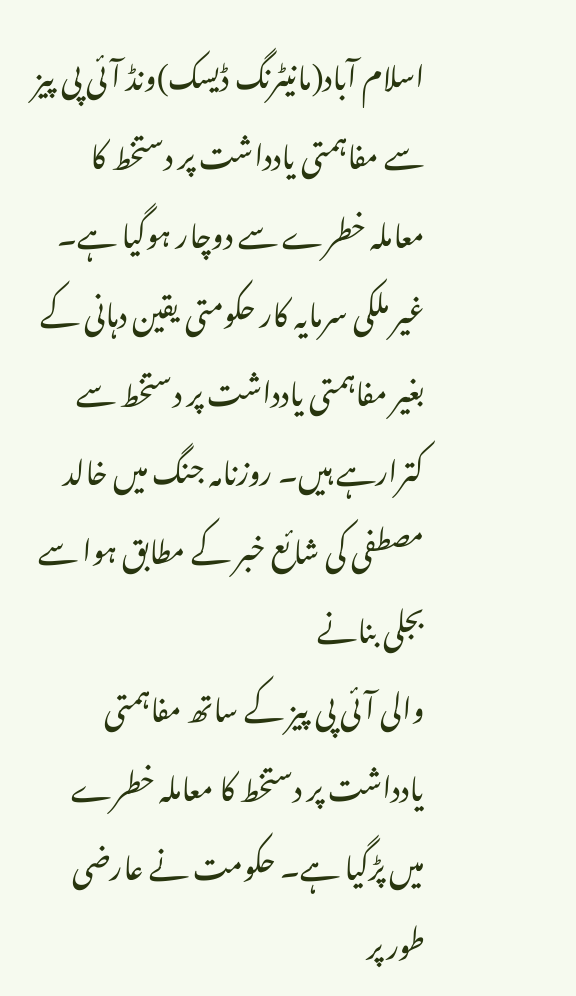اسلام آباد(مانیٹرنگ ڈیسک)ونڈ آئی پی پیز سے مفاہمتی یادداشت پر دستخط کا معاملہ خطرے سے دوچار ہوگیا ہے۔ غیر ملکی سرمایہ کار حکومتی یقین دہانی کے بغیر مفاہمتی یادداشت پر دستخط سے کترارہے ہیں۔ روزنامہ جنگ میں خالد مصطفی کی شائع خبر کے مطابق ہوا سے بجلی بنانے
والی آئی پی پیز کے ساتھ مفاہمتی یادداشت پر دستخط کا معاملہ خطرے میں پڑگیا ہے۔ حکومت نے عارضی طور پر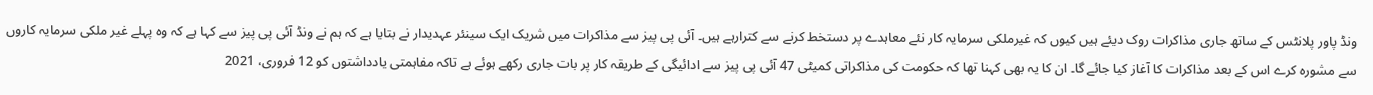ونڈ پاور پلانٹس کے ساتھ جاری مذاکرات روک دیئے ہیں کیوں کہ غیرملکی سرمایہ کار نئے معاہدے پر دستخط کرنے سے کترارہے ہیں۔ آئی پی پیز سے مذاکرات میں شریک ایک سینئر عہدیدار نے بتایا ہے کہ ہم نے ونڈ آئی پی پیز سے کہا ہے کہ وہ پہلے غیر ملکی سرمایہ کاروں سے مشورہ کرے اس کے بعد مذاکرات کا آغاز کیا جائے گا۔ ان کا یہ بھی کہنا تھا کہ حکومت کی مذاکراتی کمیٹی 47 آئی پی پیز سے ادائیگی کے طریقہ کار پر بات جاری رکھے ہوئے ہے تاکہ مفاہمتی یادداشتوں کو 12 فروری، 2021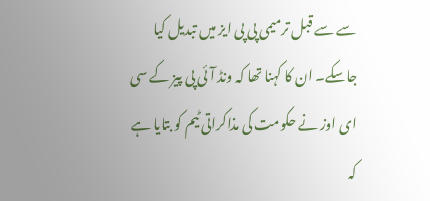سے سے قبل ترمیمی پی پی ایز میں تبدیل کیا جاسکے۔ ان کا کہنا تھا کہ ونڈ آئی پی پیز کے سی ای اوز نے حکومت کی مذاکراتی ٹیم کو بتایا ہے کہ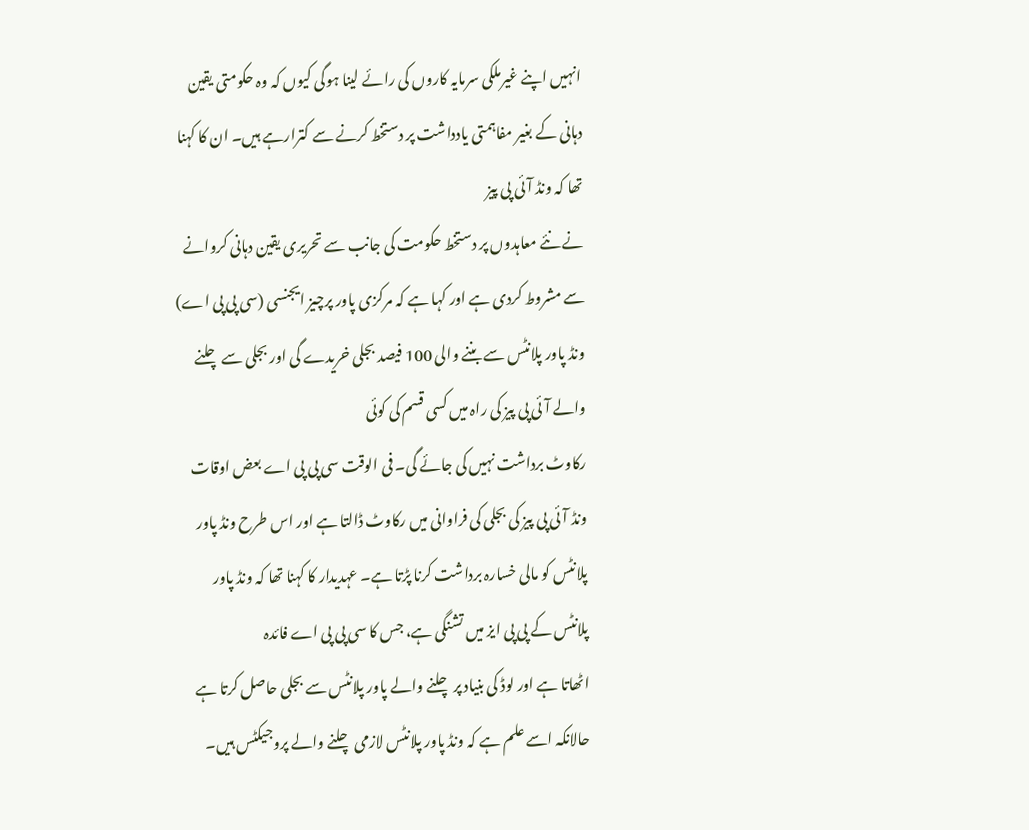انہیں اپنے غیرملکی سرمایہ کاروں کی رائے لینا ہوگی کیوں کہ وہ حکومتی یقین دہانی کے بغیر مفاہمتی یادداشت پر دستخط کرنے سے کترارہے ہیں۔ ان کا کہنا تھا کہ ونڈ آئی پی پیز
نے نئے معاہدوں پر دستخط حکومت کی جانب سے تحریری یقین دہانی کروانے سے مشروط کردی ہے اور کہا ہے کہ مرکزی پاور پرچیز ایجنسی (سی پی پی اے) ونڈ پاور پلانٹس سے بننے والی 100 فیصد بجلی خریدے گی اور بجلی سے چلنے والے آئی پی پیز کی راہ میں کسی قسم کی کوئی
رکاوٹ برداشت نہیں کی جائے گی۔ فی الوقت سی پی پی اے بعض اوقات ونڈ آئی پی پیز کی بجلی کی فراوانی میں رکاوٹ ڈالتا ہے اور اس طرح ونڈ پاور پلانٹس کو مالی خسارہ برداشت کرنا پڑتا ہے۔ عہدیدار کا کہنا تھا کہ ونڈ پاور پلانٹس کے پی پی ایز میں تشنگی ہے، جس کا سی پی پی اے فائدہ
اٹھاتا ہے اور لوڈ کی بنیاد پر چلنے والے پاور پلانٹس سے بجلی حاصل کرتا ہے حالانکہ اسے علم ہے کہ ونڈ پاور پلانٹس لازمی چلنے والے پروجیکٹس ہیں۔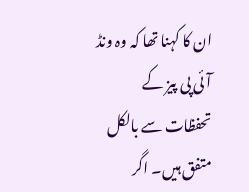ان کا کہنا تھا کہ وہ ونڈ آئی پی پیز کے تحفظات سے بالکل متفق ہیں۔ اگر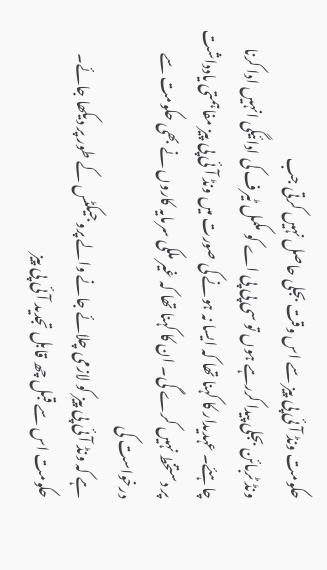حکومت ونڈ آئی پی پیز سے اس وقت بجلی حاصل نہیں کرتی جب
ونڈ ٹربائن بجلی پیدا کررہے ہوں تو سی پی پی اے کو مکمل ٹیرف کی ادائیگی انہیں ادا کرنا چاہئے۔ عہدیدار کا کہنا تھا کہ ایسا نہ ہونے کی صورت میں ونڈ آئی پی پیز مفاہمتی یادداشت پر دستخط نہیں کرے گی۔ ان کا کہنا تھا کہ غیر ملکی سرمایہ کاروں نے بھی حکومت سے درخواست کی
ہے کہ ونڈ آئی پی پیز کو لازمی چلائے جانے والے پروجیکٹس کے طور پر دیکھا جائے۔ حکومت اس سے قبل چھ قابل تجدید آئی پی پیز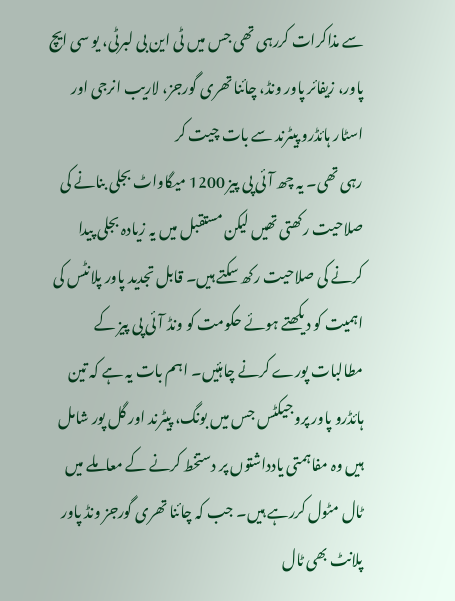سے مذاکرات کررہی تھی جس میں ٹی این بی لبرٹی، یو سی ایچ پاور، زیفائر پاور ونڈ، چائنا تھری گورجز، لاریب انرجی اور اسٹار ہائڈرو پیٹرند سے بات چیت کر
رہی تھی۔ یہ چھ آئی پی پیز 1200 میگاواٹ بجلی بنانے کی صلاحیت رکھتی تھیں لیکن مستقبل میں یہ زیادہ بجلی پیدا کرنے کی صلاحیت رکھ سکتے ہیں۔ قابل تجدید پاور پلانٹس کی اہمیت کو دیکھتے ہوئے حکومت کو ونڈ آئی پی پیز کے مطالبات پورے کرنے چاہئیں۔ اہم بات یہ ہے کہ تین ہائڈرو پاور پروجیکٹس جس میں بونگ، پیٹرند اور گل پور شامل ہیں وہ مفاہمتی یادداشتوں پر دستخط کرنے کے معاملے میں ٹال مٹول کررہے ہیں۔ جب کہ چائنا تھری گورجز ونڈ پاور پلانٹ بھی ٹال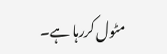مٹول کررہا ہے۔